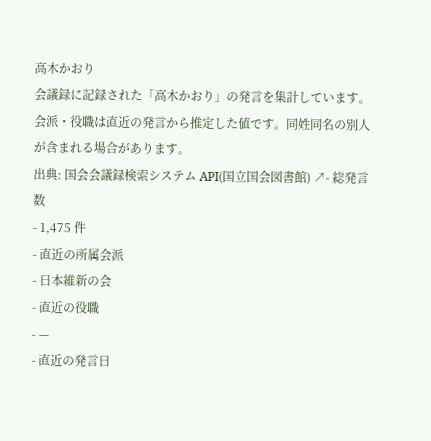高木かおり
会議録に記録された「高木かおり」の発言を集計しています。会派・役職は直近の発言から推定した値です。同姓同名の別人が含まれる場合があります。
出典: 国会会議録検索システム API(国立国会図書館) ↗- 総発言数
- 1,475 件
- 直近の所属会派
- 日本維新の会
- 直近の役職
- —
- 直近の発言日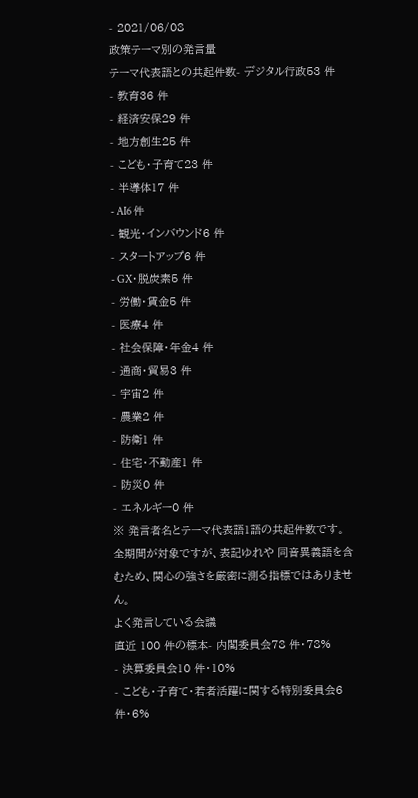- 2021/06/08
政策テーマ別の発言量
テーマ代表語との共起件数- デジタル行政53 件
- 教育36 件
- 経済安保29 件
- 地方創生25 件
- こども・子育て23 件
- 半導体17 件
- AI6 件
- 観光・インバウンド6 件
- スタートアップ6 件
- GX・脱炭素5 件
- 労働・賃金5 件
- 医療4 件
- 社会保障・年金4 件
- 通商・貿易3 件
- 宇宙2 件
- 農業2 件
- 防衛1 件
- 住宅・不動産1 件
- 防災0 件
- エネルギー0 件
※ 発言者名とテーマ代表語1語の共起件数です。全期間が対象ですが、表記ゆれや 同音異義語を含むため、関心の強さを厳密に測る指標ではありません。
よく発言している会議
直近 100 件の標本- 内閣委員会78 件・78%
- 決算委員会10 件・10%
- こども・子育て・若者活躍に関する特別委員会6 件・6%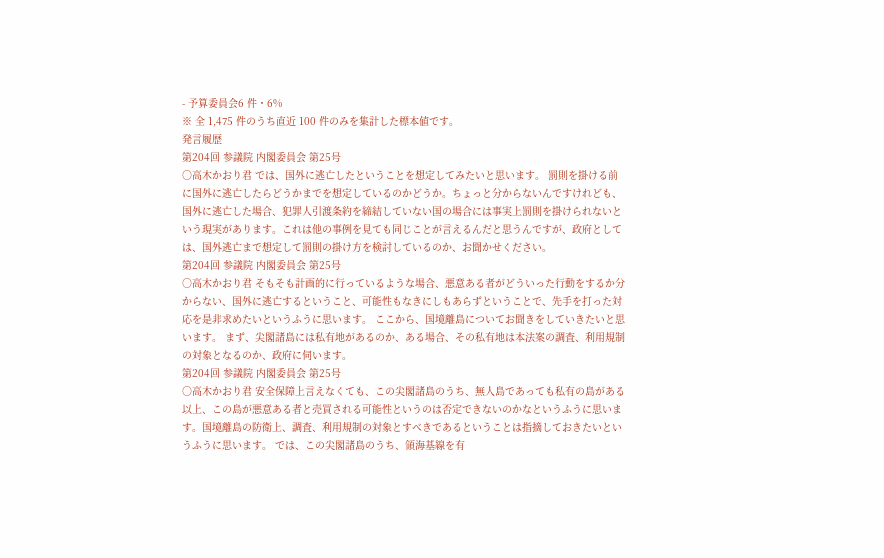- 予算委員会6 件・6%
※ 全 1,475 件のうち直近 100 件のみを集計した標本値です。
発言履歴
第204回 参議院 内閣委員会 第25号
○高木かおり君 では、国外に逃亡したということを想定してみたいと思います。 罰則を掛ける前に国外に逃亡したらどうかまでを想定しているのかどうか。ちょっと分からないんですけれども、国外に逃亡した場合、犯罪人引渡条約を締結していない国の場合には事実上罰則を掛けられないという現実があります。これは他の事例を見ても同じことが言えるんだと思うんですが、政府としては、国外逃亡まで想定して罰則の掛け方を検討しているのか、お聞かせください。
第204回 参議院 内閣委員会 第25号
○高木かおり君 そもそも計画的に行っているような場合、悪意ある者がどういった行動をするか分からない、国外に逃亡するということ、可能性もなきにしもあらずということで、先手を打った対応を是非求めたいというふうに思います。 ここから、国境離島についてお聞きをしていきたいと思います。 まず、尖閣諸島には私有地があるのか、ある場合、その私有地は本法案の調査、利用規制の対象となるのか、政府に伺います。
第204回 参議院 内閣委員会 第25号
○高木かおり君 安全保障上言えなくても、この尖閣諸島のうち、無人島であっても私有の島がある以上、この島が悪意ある者と売買される可能性というのは否定できないのかなというふうに思います。国境離島の防衛上、調査、利用規制の対象とすべきであるということは指摘しておきたいというふうに思います。 では、この尖閣諸島のうち、領海基線を有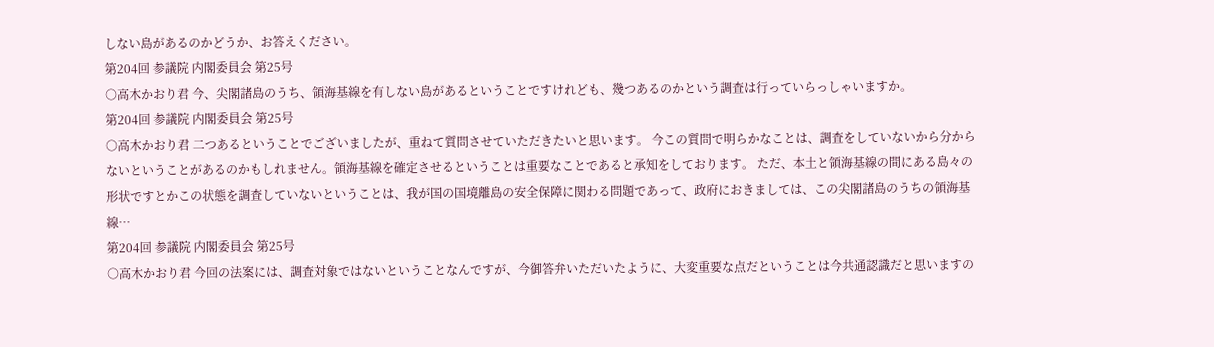しない島があるのかどうか、お答えください。
第204回 参議院 内閣委員会 第25号
○高木かおり君 今、尖閣諸島のうち、領海基線を有しない島があるということですけれども、幾つあるのかという調査は行っていらっしゃいますか。
第204回 参議院 内閣委員会 第25号
○高木かおり君 二つあるということでございましたが、重ねて質問させていただきたいと思います。 今この質問で明らかなことは、調査をしていないから分からないということがあるのかもしれません。領海基線を確定させるということは重要なことであると承知をしております。 ただ、本土と領海基線の間にある島々の形状ですとかこの状態を調査していないということは、我が国の国境離島の安全保障に関わる問題であって、政府におきましては、この尖閣諸島のうちの領海基線…
第204回 参議院 内閣委員会 第25号
○高木かおり君 今回の法案には、調査対象ではないということなんですが、今御答弁いただいたように、大変重要な点だということは今共通認識だと思いますの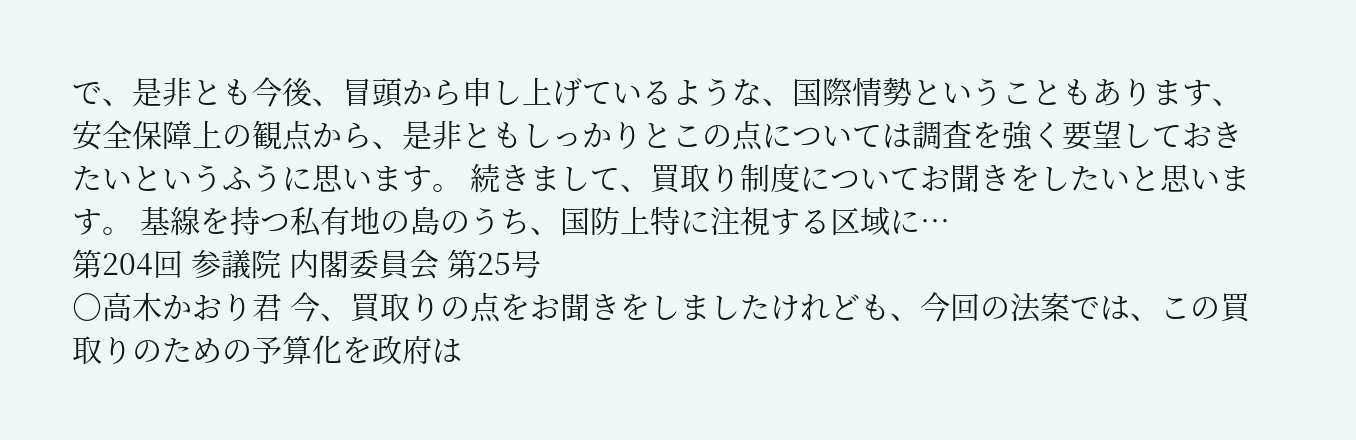で、是非とも今後、冒頭から申し上げているような、国際情勢ということもあります、安全保障上の観点から、是非ともしっかりとこの点については調査を強く要望しておきたいというふうに思います。 続きまして、買取り制度についてお聞きをしたいと思います。 基線を持つ私有地の島のうち、国防上特に注視する区域に…
第204回 参議院 内閣委員会 第25号
○高木かおり君 今、買取りの点をお聞きをしましたけれども、今回の法案では、この買取りのための予算化を政府は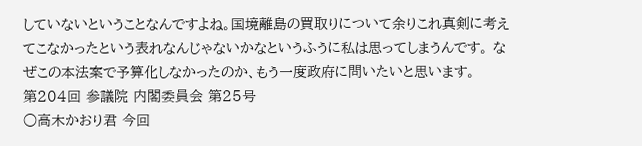していないということなんですよね。国境離島の買取りについて余りこれ真剣に考えてこなかったという表れなんじゃないかなというふうに私は思ってしまうんです。 なぜこの本法案で予算化しなかったのか、もう一度政府に問いたいと思います。
第204回 参議院 内閣委員会 第25号
○高木かおり君 今回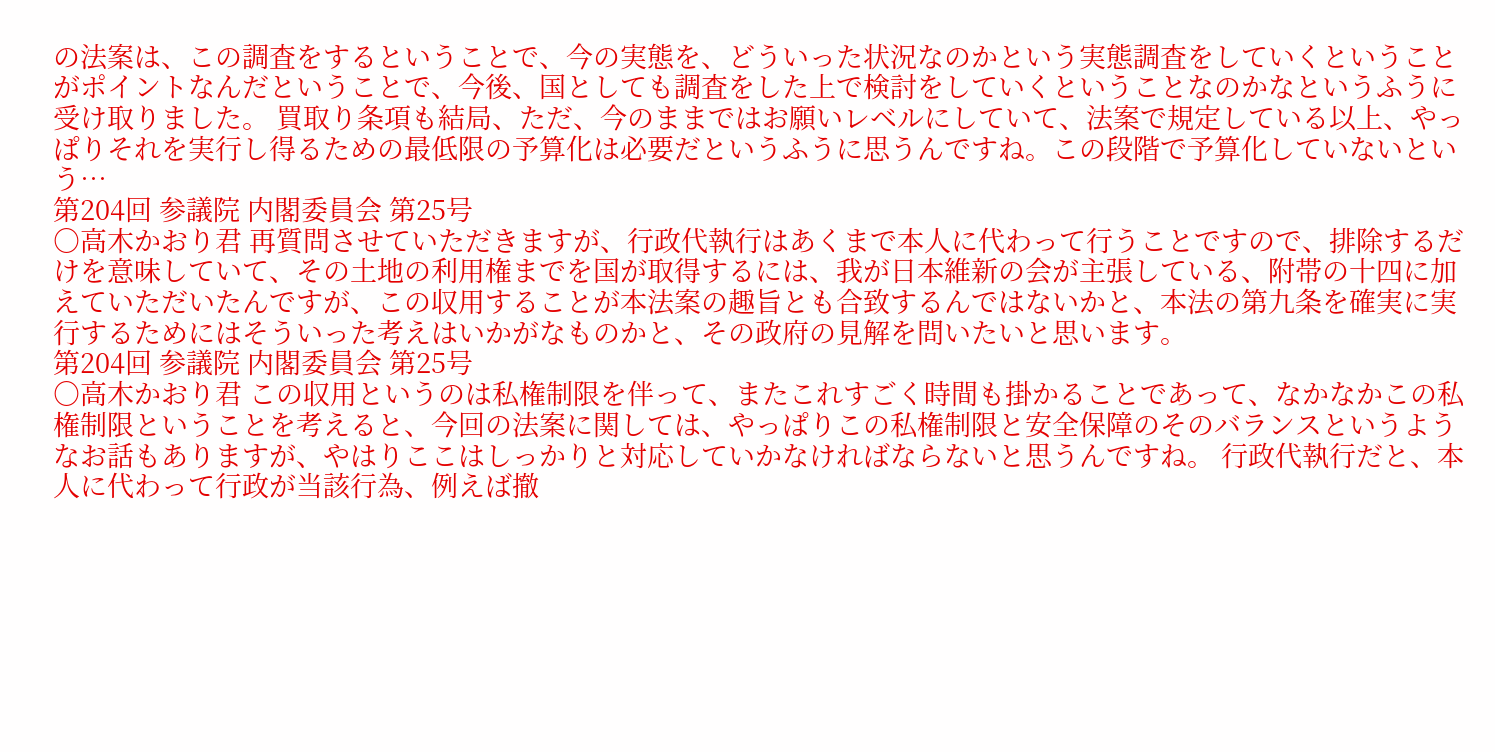の法案は、この調査をするということで、今の実態を、どういった状況なのかという実態調査をしていくということがポイントなんだということで、今後、国としても調査をした上で検討をしていくということなのかなというふうに受け取りました。 買取り条項も結局、ただ、今のままではお願いレベルにしていて、法案で規定している以上、やっぱりそれを実行し得るための最低限の予算化は必要だというふうに思うんですね。この段階で予算化していないという…
第204回 参議院 内閣委員会 第25号
○高木かおり君 再質問させていただきますが、行政代執行はあくまで本人に代わって行うことですので、排除するだけを意味していて、その土地の利用権までを国が取得するには、我が日本維新の会が主張している、附帯の十四に加えていただいたんですが、この収用することが本法案の趣旨とも合致するんではないかと、本法の第九条を確実に実行するためにはそういった考えはいかがなものかと、その政府の見解を問いたいと思います。
第204回 参議院 内閣委員会 第25号
○高木かおり君 この収用というのは私権制限を伴って、またこれすごく時間も掛かることであって、なかなかこの私権制限ということを考えると、今回の法案に関しては、やっぱりこの私権制限と安全保障のそのバランスというようなお話もありますが、やはりここはしっかりと対応していかなければならないと思うんですね。 行政代執行だと、本人に代わって行政が当該行為、例えば撤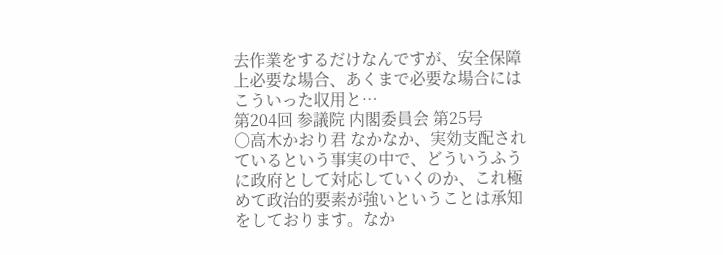去作業をするだけなんですが、安全保障上必要な場合、あくまで必要な場合にはこういった収用と…
第204回 参議院 内閣委員会 第25号
○高木かおり君 なかなか、実効支配されているという事実の中で、どういうふうに政府として対応していくのか、これ極めて政治的要素が強いということは承知をしております。なか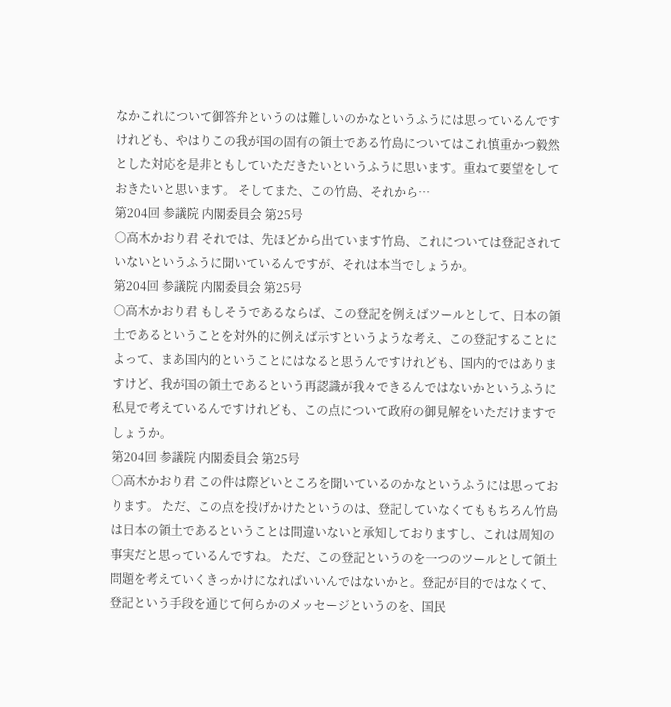なかこれについて御答弁というのは難しいのかなというふうには思っているんですけれども、やはりこの我が国の固有の領土である竹島についてはこれ慎重かつ毅然とした対応を是非ともしていただきたいというふうに思います。重ねて要望をしておきたいと思います。 そしてまた、この竹島、それから…
第204回 参議院 内閣委員会 第25号
○高木かおり君 それでは、先ほどから出ています竹島、これについては登記されていないというふうに聞いているんですが、それは本当でしょうか。
第204回 参議院 内閣委員会 第25号
○高木かおり君 もしそうであるならば、この登記を例えばツールとして、日本の領土であるということを対外的に例えば示すというような考え、この登記することによって、まあ国内的ということにはなると思うんですけれども、国内的ではありますけど、我が国の領土であるという再認識が我々できるんではないかというふうに私見で考えているんですけれども、この点について政府の御見解をいただけますでしょうか。
第204回 参議院 内閣委員会 第25号
○高木かおり君 この件は際どいところを聞いているのかなというふうには思っております。 ただ、この点を投げかけたというのは、登記していなくてももちろん竹島は日本の領土であるということは間違いないと承知しておりますし、これは周知の事実だと思っているんですね。 ただ、この登記というのを一つのツールとして領土問題を考えていくきっかけになればいいんではないかと。登記が目的ではなくて、登記という手段を通じて何らかのメッセージというのを、国民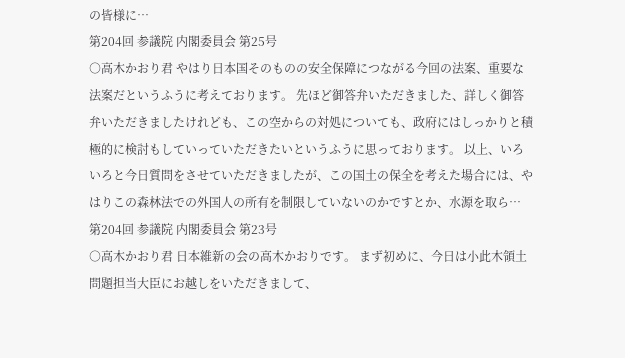の皆様に…
第204回 参議院 内閣委員会 第25号
○高木かおり君 やはり日本国そのものの安全保障につながる今回の法案、重要な法案だというふうに考えております。 先ほど御答弁いただきました、詳しく御答弁いただきましたけれども、この空からの対処についても、政府にはしっかりと積極的に検討もしていっていただきたいというふうに思っております。 以上、いろいろと今日質問をさせていただきましたが、この国土の保全を考えた場合には、やはりこの森林法での外国人の所有を制限していないのかですとか、水源を取ら…
第204回 参議院 内閣委員会 第23号
○高木かおり君 日本維新の会の高木かおりです。 まず初めに、今日は小此木領土問題担当大臣にお越しをいただきまして、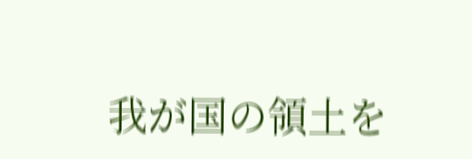我が国の領土を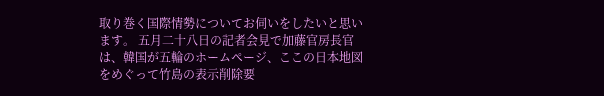取り巻く国際情勢についてお伺いをしたいと思います。 五月二十八日の記者会見で加藤官房長官は、韓国が五輪のホームページ、ここの日本地図をめぐって竹島の表示削除要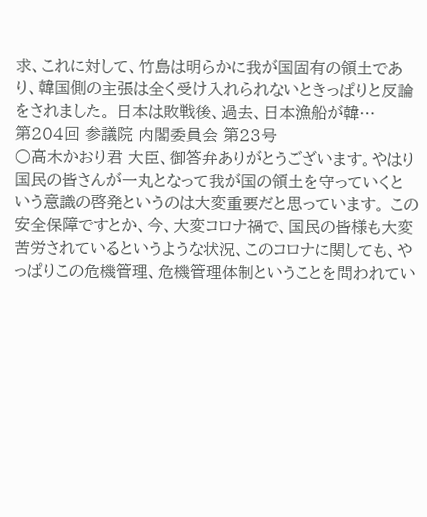求、これに対して、竹島は明らかに我が国固有の領土であり、韓国側の主張は全く受け入れられないときっぱりと反論をされました。 日本は敗戦後、過去、日本漁船が韓…
第204回 参議院 内閣委員会 第23号
○高木かおり君 大臣、御答弁ありがとうございます。やはり国民の皆さんが一丸となって我が国の領土を守っていくという意識の啓発というのは大変重要だと思っています。 この安全保障ですとか、今、大変コロナ禍で、国民の皆様も大変苦労されているというような状況、このコロナに関しても、やっぱりこの危機管理、危機管理体制ということを問われてい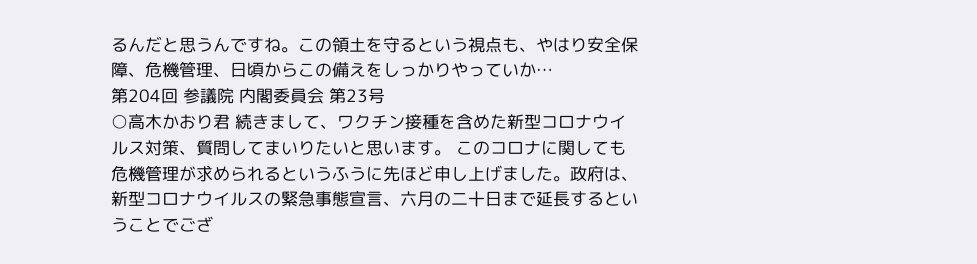るんだと思うんですね。この領土を守るという視点も、やはり安全保障、危機管理、日頃からこの備えをしっかりやっていか…
第204回 参議院 内閣委員会 第23号
○高木かおり君 続きまして、ワクチン接種を含めた新型コロナウイルス対策、質問してまいりたいと思います。 このコロナに関しても危機管理が求められるというふうに先ほど申し上げました。政府は、新型コロナウイルスの緊急事態宣言、六月の二十日まで延長するということでござ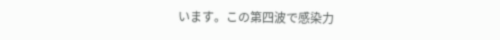います。この第四波で感染力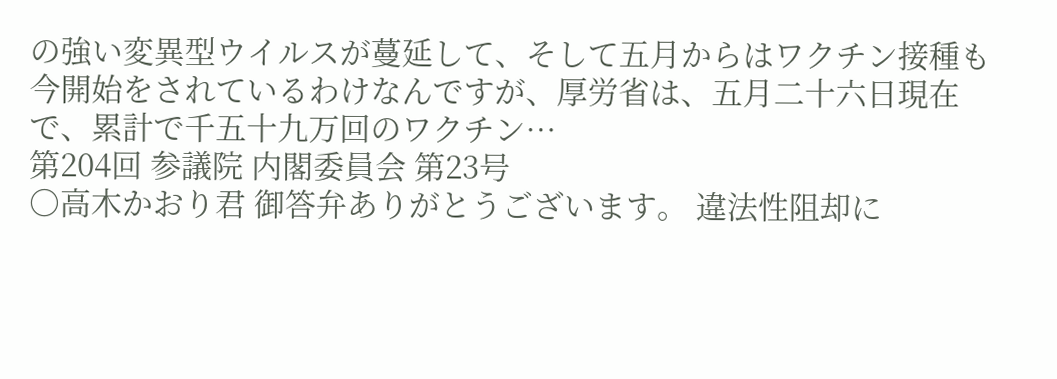の強い変異型ウイルスが蔓延して、そして五月からはワクチン接種も今開始をされているわけなんですが、厚労省は、五月二十六日現在で、累計で千五十九万回のワクチン…
第204回 参議院 内閣委員会 第23号
○高木かおり君 御答弁ありがとうございます。 違法性阻却に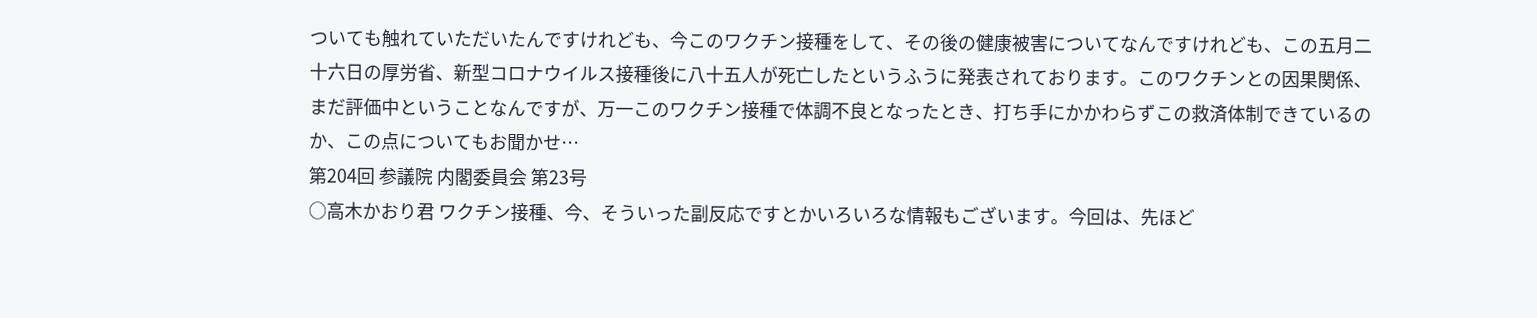ついても触れていただいたんですけれども、今このワクチン接種をして、その後の健康被害についてなんですけれども、この五月二十六日の厚労省、新型コロナウイルス接種後に八十五人が死亡したというふうに発表されております。このワクチンとの因果関係、まだ評価中ということなんですが、万一このワクチン接種で体調不良となったとき、打ち手にかかわらずこの救済体制できているのか、この点についてもお聞かせ…
第204回 参議院 内閣委員会 第23号
○高木かおり君 ワクチン接種、今、そういった副反応ですとかいろいろな情報もございます。今回は、先ほど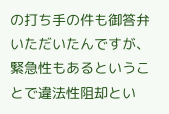の打ち手の件も御答弁いただいたんですが、緊急性もあるということで違法性阻却とい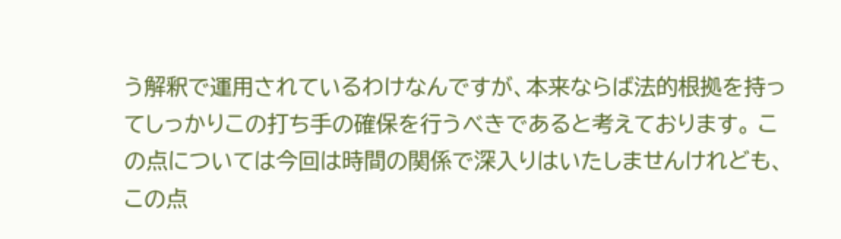う解釈で運用されているわけなんですが、本来ならば法的根拠を持ってしっかりこの打ち手の確保を行うべきであると考えております。 この点については今回は時間の関係で深入りはいたしませんけれども、この点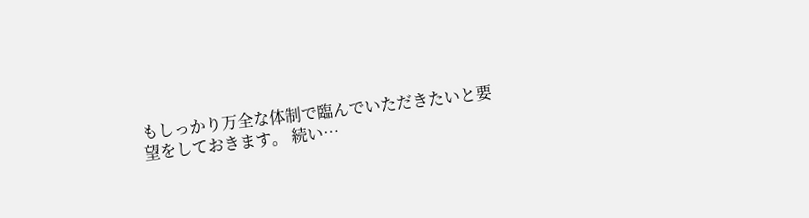もしっかり万全な体制で臨んでいただきたいと要望をしておきます。 続い…